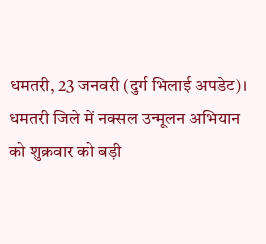धमतरी, 23 जनवरी (दुर्ग भिलाई अपडेट)।
धमतरी जिले में नक्सल उन्मूलन अभियान को शुक्रवार को बड़ी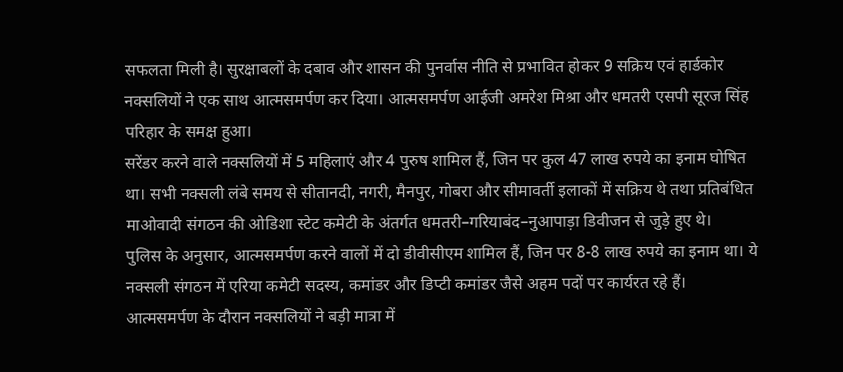सफलता मिली है। सुरक्षाबलों के दबाव और शासन की पुनर्वास नीति से प्रभावित होकर 9 सक्रिय एवं हार्डकोर नक्सलियों ने एक साथ आत्मसमर्पण कर दिया। आत्मसमर्पण आईजी अमरेश मिश्रा और धमतरी एसपी सूरज सिंह परिहार के समक्ष हुआ।
सरेंडर करने वाले नक्सलियों में 5 महिलाएं और 4 पुरुष शामिल हैं, जिन पर कुल 47 लाख रुपये का इनाम घोषित था। सभी नक्सली लंबे समय से सीतानदी, नगरी, मैनपुर, गोबरा और सीमावर्ती इलाकों में सक्रिय थे तथा प्रतिबंधित माओवादी संगठन की ओडिशा स्टेट कमेटी के अंतर्गत धमतरी–गरियाबंद–नुआपाड़ा डिवीजन से जुड़े हुए थे।
पुलिस के अनुसार, आत्मसमर्पण करने वालों में दो डीवीसीएम शामिल हैं, जिन पर 8-8 लाख रुपये का इनाम था। ये नक्सली संगठन में एरिया कमेटी सदस्य, कमांडर और डिप्टी कमांडर जैसे अहम पदों पर कार्यरत रहे हैं।
आत्मसमर्पण के दौरान नक्सलियों ने बड़ी मात्रा में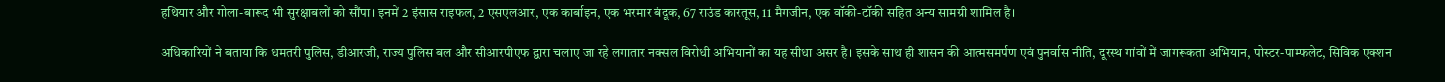हथियार और गोला-बारूद भी सुरक्षाबलों को सौंपा। इनमें 2 इंसास राइफल, 2 एसएलआर, एक कार्बाइन, एक भरमार बंदूक, 67 राउंड कारतूस, 11 मैगजीन, एक वॉकी-टॉकी सहित अन्य सामग्री शामिल है।

अधिकारियों ने बताया कि धमतरी पुलिस, डीआरजी, राज्य पुलिस बल और सीआरपीएफ द्वारा चलाए जा रहे लगातार नक्सल विरोधी अभियानों का यह सीधा असर है। इसके साथ ही शासन की आत्मसमर्पण एवं पुनर्वास नीति, दूरस्थ गांवों में जागरूकता अभियान, पोस्टर-पाम्फलेट, सिविक एक्शन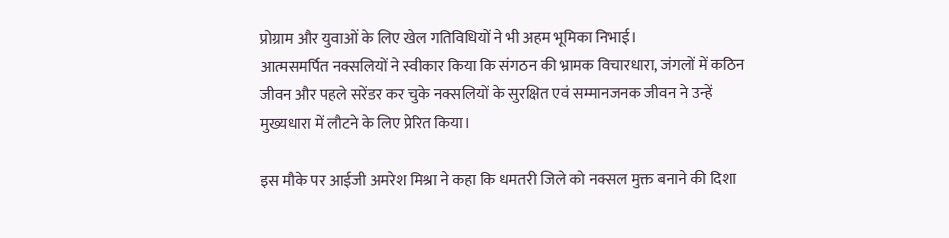प्रोग्राम और युवाओं के लिए खेल गतिविधियों ने भी अहम भूमिका निभाई।
आत्मसमर्पित नक्सलियों ने स्वीकार किया कि संगठन की भ्रामक विचारधारा, जंगलों में कठिन जीवन और पहले सरेंडर कर चुके नक्सलियों के सुरक्षित एवं सम्मानजनक जीवन ने उन्हें मुख्यधारा में लौटने के लिए प्रेरित किया।

इस मौके पर आईजी अमरेश मिश्रा ने कहा कि धमतरी जिले को नक्सल मुक्त बनाने की दिशा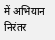में अभियान निरंतर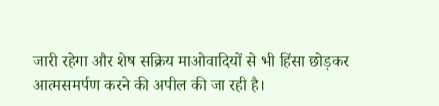जारी रहेगा और शेष सक्रिय माओवादियों से भी हिंसा छोड़कर आत्मसमर्पण करने की अपील की जा रही है।